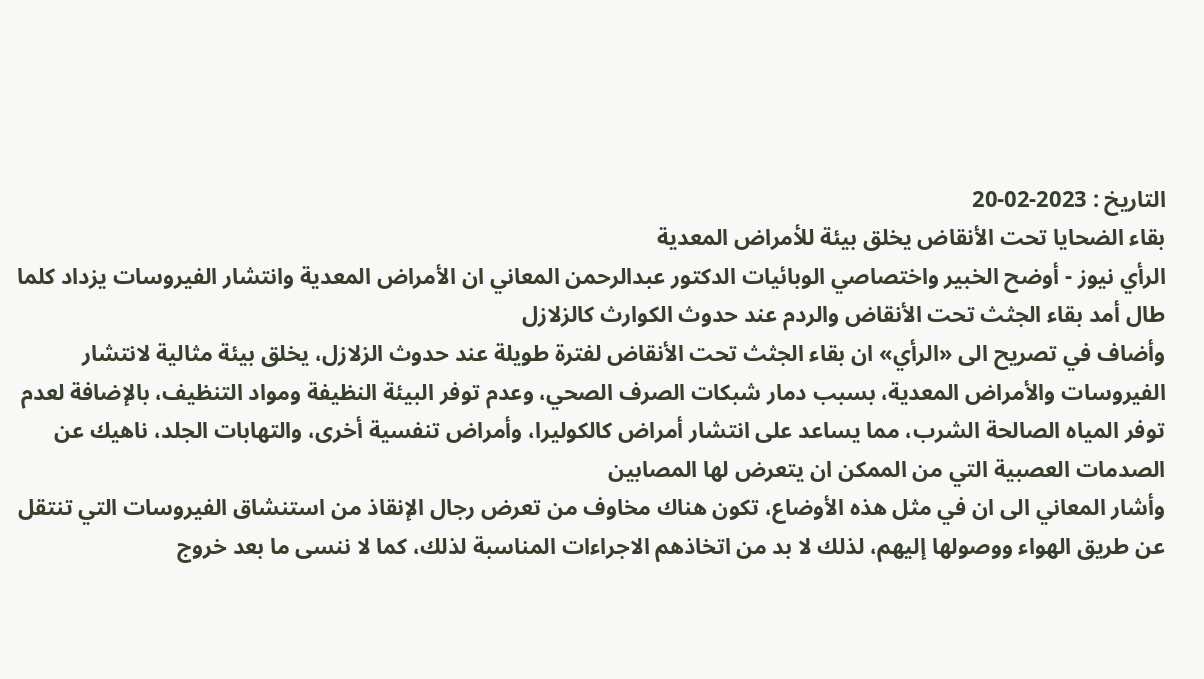التاريخ : 2023-02-20
بقاء الضحايا تحت الأنقاض يخلق بيئة للأمراض المعدية
الرأي نيوز - أوضح الخبير واختصاصي الوبائيات الدكتور عبدالرحمن المعاني ان الأمراض المعدية وانتشار الفيروسات يزداد كلما طال أمد بقاء الجثث تحت الأنقاض والردم عند حدوث الكوارث كالزلازل
وأضاف في تصريح الى «الرأي» ان بقاء الجثث تحت الأنقاض لفترة طويلة عند حدوث الزلازل، يخلق بيئة مثالية لانتشار الفيروسات والأمراض المعدية، بسبب دمار شبكات الصرف الصحي، وعدم توفر البيئة النظيفة ومواد التنظيف، بالإضافة لعدم توفر المياه الصالحة الشرب، مما يساعد على انتشار أمراض كالكوليرا، وأمراض تنفسية أخرى، والتهابات الجلد، ناهيك عن الصدمات العصبية التي من الممكن ان يتعرض لها المصابين
وأشار المعاني الى ان في مثل هذه الأوضاع، تكون هناك مخاوف من تعرض رجال الإنقاذ من استنشاق الفيروسات التي تنتقل عن طريق الهواء ووصولها إليهم، لذلك لا بد من اتخاذهم الاجراءات المناسبة لذلك، كما لا ننسى ما بعد خروج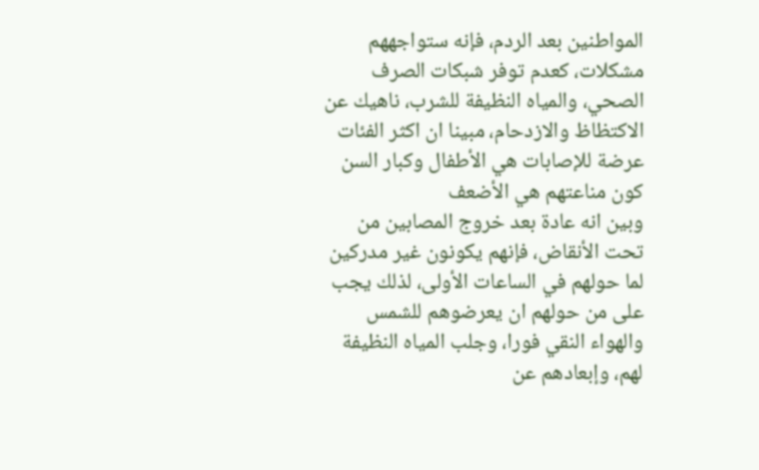المواطنين بعد الردم، فإنه ستواجههم مشكلات، كعدم توفر شبكات الصرف الصحي، والمياه النظيفة للشرب، ناهيك عن الاكتظاظ والازدحام، مبينا ان اكثر الفئات عرضة للإصابات هي الأطفال وكبار السن كون مناعتهم هي الأضعف
وبين انه عادة بعد خروج المصابين من تحت الأنقاض، فإنهم يكونون غير مدركين لما حولهم في الساعات الأولى، لذلك يجب على من حولهم ان يعرضوهم للشمس والهواء النقي فورا، وجلب المياه النظيفة لهم، وإبعادهم عن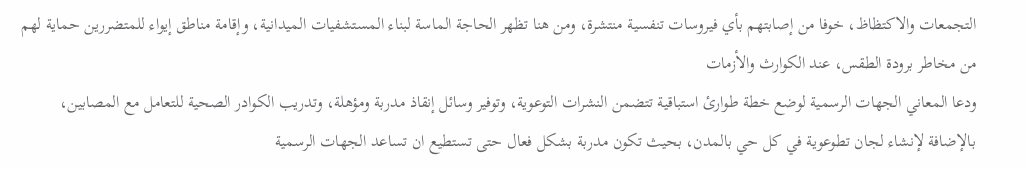التجمعات والاكتظاظ، خوفا من إصابتهم بأي فيروسات تنفسية منتشرة، ومن هنا تظهر الحاجة الماسة لبناء المستشفيات الميدانية، وإقامة مناطق إيواء للمتضررين حماية لهم من مخاطر برودة الطقس، عند الكوارث والأزمات
ودعا المعاني الجهات الرسمية لوضع خطة طوارئ استباقية تتضمن النشرات التوعوية، وتوفير وسائل إنقاذ مدربة ومؤهلة، وتدريب الكوادر الصحية للتعامل مع المصابين، بالإضافة لإنشاء لجان تطوعوية في كل حي بالمدن، بحيث تكون مدربة بشكل فعال حتى تستطيع ان تساعد الجهات الرسمية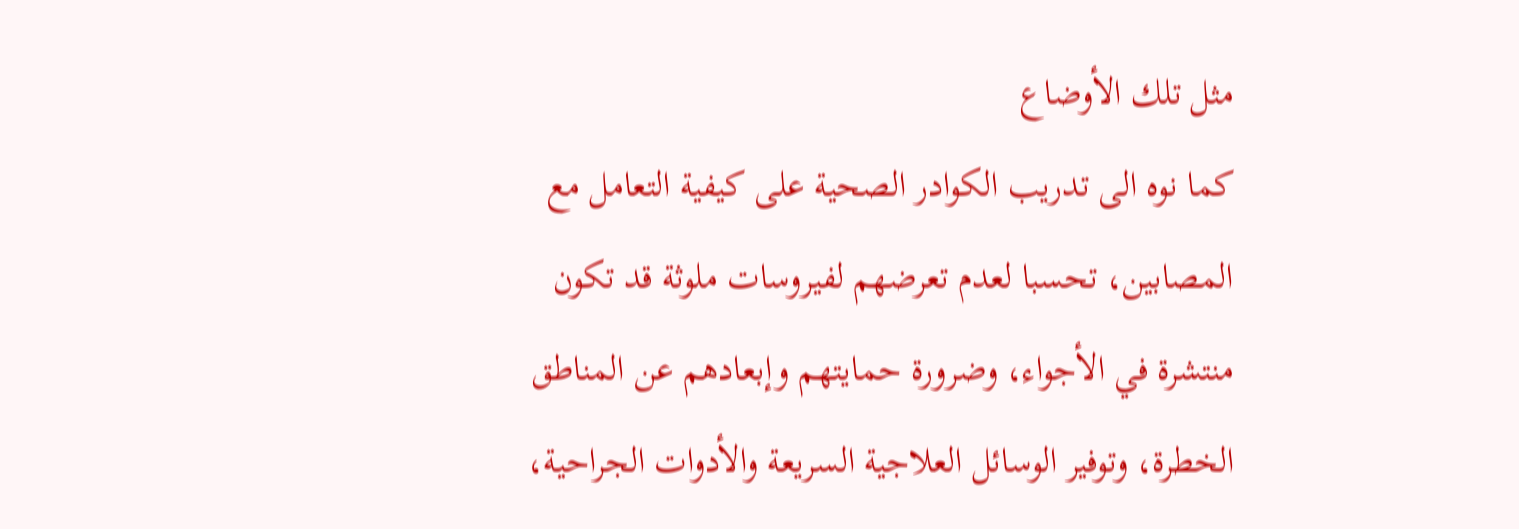مثل تلك الأوضاع
كما نوه الى تدريب الكوادر الصحية على كيفية التعامل مع المصابين، تحسبا لعدم تعرضهم لفيروسات ملوثة قد تكون منتشرة في الأجواء، وضرورة حمايتهم وإبعادهم عن المناطق الخطرة، وتوفير الوسائل العلاجية السريعة والأدوات الجراحية،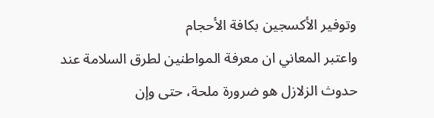وتوفير الأكسجين بكافة الأحجام
واعتبر المعاني ان معرفة المواطنين لطرق السلامة عند حدوث الزلازل هو ضرورة ملحة، حتى وإن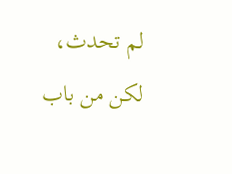لم تحدث، لكن من باب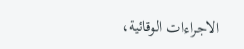الاجراءات الوقائية،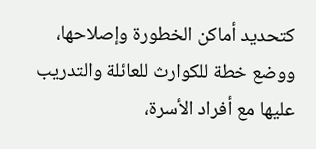كتحديد أماكن الخطورة وإصلاحها، ووضع خطة للكوارث للعائلة والتدريب عليها مع أفراد الأسرة،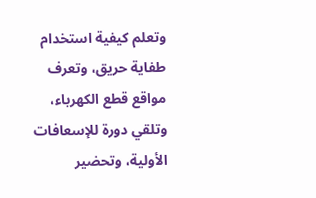وتعلم كيفية استخدام طفاية حريق، وتعرف مواقع قطع الكهرباء، وتلقي دورة للإسعافات الأولية، وتحضير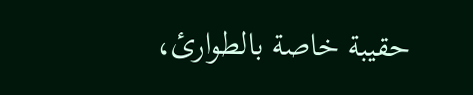حقيبة خاصة بالطوارئ،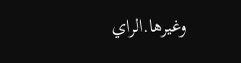وغيرها.الراي